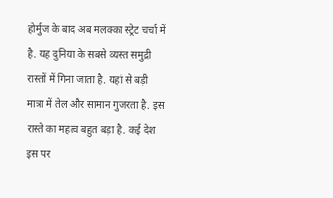होर्मुज के बाद अब मलक्का स्ट्रेट चर्चा में है. यह दुनिया के सबसे व्यस्त समुद्री रास्तों में गिना जाता है. यहां से बड़ी मात्रा में तेल और सामान गुजरता है. इस रास्ते का महत्व बहुत बड़ा है. कई देश इस पर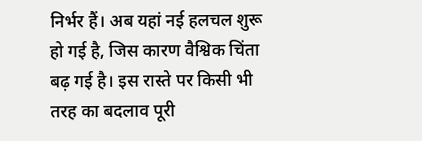निर्भर हैं। अब यहां नई हलचल शुरू हो गई है, जिस कारण वैश्विक चिंता बढ़ गई है। इस रास्ते पर किसी भी तरह का बदलाव पूरी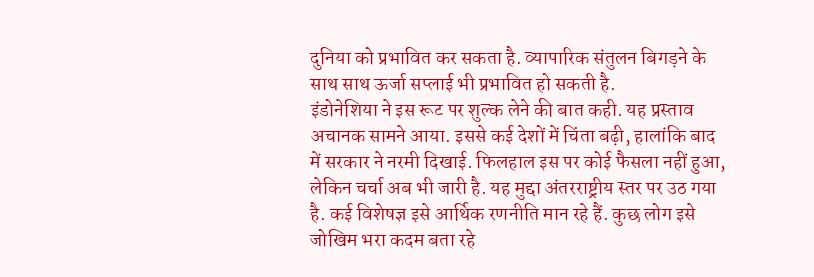दुनिया को प्रभावित कर सकता है. व्यापारिक संतुलन बिगड़ने के साथ साथ ऊर्जा सप्लाई भी प्रभावित हो सकती है.
इंडोनेशिया ने इस रूट पर शुल्क लेने की बात कही. यह प्रस्ताव अचानक सामने आया. इससे कई देशों में चिंता बढ़ी, हालांकि बाद में सरकार ने नरमी दिखाई. फिलहाल इस पर कोई फैसला नहीं हुआ, लेकिन चर्चा अब भी जारी है. यह मुद्दा अंतरराष्ट्रीय स्तर पर उठ गया है. कई विशेषज्ञ इसे आर्थिक रणनीति मान रहे हैं. कुछ लोग इसे जोखिम भरा कदम बता रहे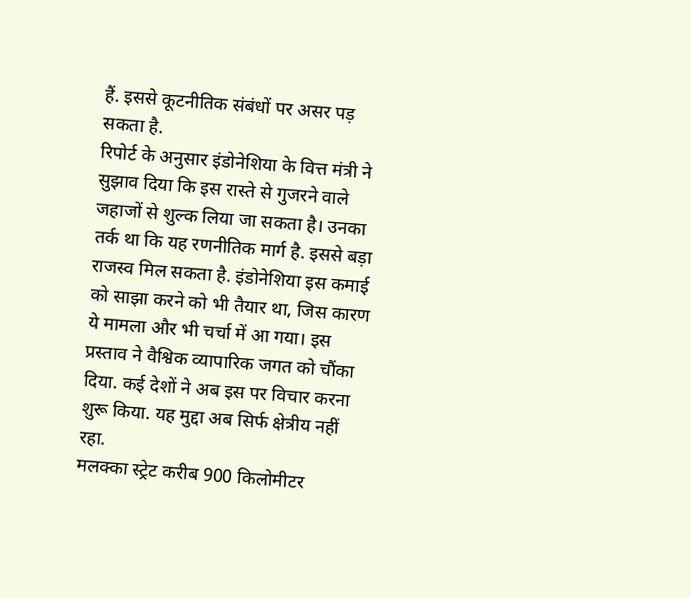हैं. इससे कूटनीतिक संबंधों पर असर पड़ सकता है.
रिपोर्ट के अनुसार इंडोनेशिया के वित्त मंत्री ने सुझाव दिया कि इस रास्ते से गुजरने वाले जहाजों से शुल्क लिया जा सकता है। उनका तर्क था कि यह रणनीतिक मार्ग है. इससे बड़ा राजस्व मिल सकता है. इंडोनेशिया इस कमाई को साझा करने को भी तैयार था, जिस कारण ये मामला और भी चर्चा में आ गया। इस प्रस्ताव ने वैश्विक व्यापारिक जगत को चौंका दिया. कई देशों ने अब इस पर विचार करना शुरू किया. यह मुद्दा अब सिर्फ क्षेत्रीय नहीं रहा.
मलक्का स्ट्रेट करीब 900 किलोमीटर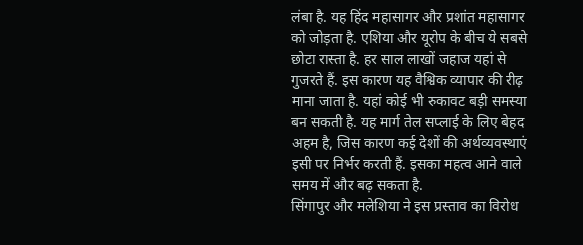लंबा है. यह हिंद महासागर और प्रशांत महासागर को जोड़ता है. एशिया और यूरोप के बीच ये सबसे छोटा रास्ता है. हर साल लाखों जहाज यहां से गुजरते हैं. इस कारण यह वैश्विक व्यापार की रीढ़ माना जाता है. यहां कोई भी रुकावट बड़ी समस्या बन सकती है. यह मार्ग तेल सप्लाई के लिए बेहद अहम है, जिस कारण कई देशों की अर्थव्यवस्थाएं इसी पर निर्भर करती हैं. इसका महत्व आने वाले समय में और बढ़ सकता है.
सिंगापुर और मलेशिया ने इस प्रस्ताव का विरोध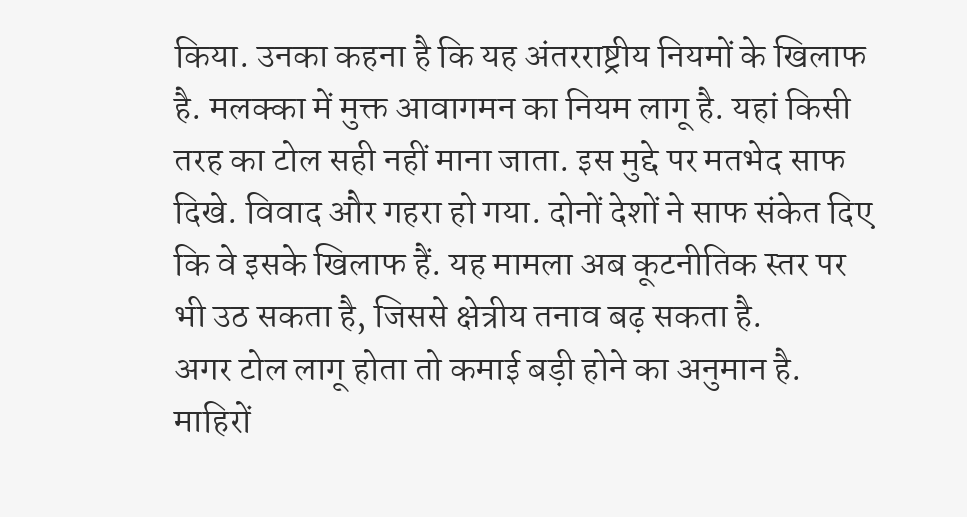किया. उनका कहना है कि यह अंतरराष्ट्रीय नियमों के खिलाफ है. मलक्का में मुक्त आवागमन का नियम लागू है. यहां किसी तरह का टोल सही नहीं माना जाता. इस मुद्दे पर मतभेद साफ दिखे. विवाद और गहरा हो गया. दोनों देशों ने साफ संकेत दिए कि वे इसके खिलाफ हैं. यह मामला अब कूटनीतिक स्तर पर भी उठ सकता है, जिससे क्षेत्रीय तनाव बढ़ सकता है.
अगर टोल लागू होता तो कमाई बड़ी होने का अनुमान है. माहिरों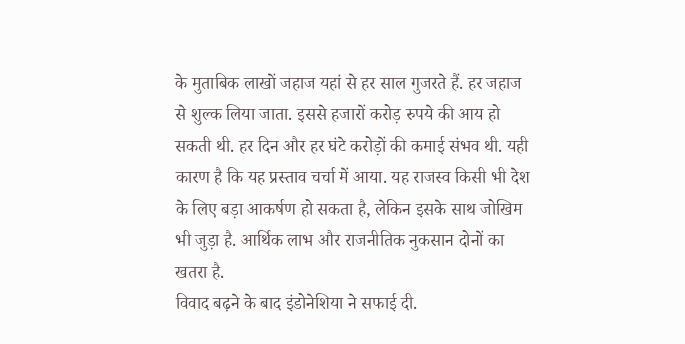के मुताबिक लाखों जहाज यहां से हर साल गुजरते हैं. हर जहाज से शुल्क लिया जाता. इससे हजारों करोड़ रुपये की आय हो सकती थी. हर दिन और हर घंटे करोड़ों की कमाई संभव थी. यही कारण है कि यह प्रस्ताव चर्चा में आया. यह राजस्व किसी भी देश के लिए बड़ा आकर्षण हो सकता है, लेकिन इसके साथ जोखिम भी जुड़ा है. आर्थिक लाभ और राजनीतिक नुकसान दोनों का खतरा है.
विवाद बढ़ने के बाद इंडोनेशिया ने सफाई दी.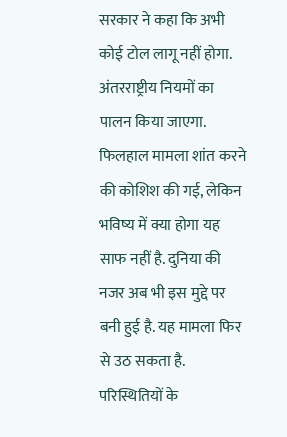सरकार ने कहा कि अभी कोई टोल लागू नहीं होगा. अंतरराष्ट्रीय नियमों का पालन किया जाएगा. फिलहाल मामला शांत करने की कोशिश की गई, लेकिन भविष्य में क्या होगा यह साफ नहीं है. दुनिया की नजर अब भी इस मुद्दे पर बनी हुई है. यह मामला फिर से उठ सकता है. परिस्थितियों के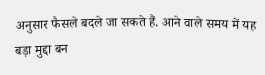अनुसार फैसले बदले जा सकते हैं. आने वाले समय में यह बड़ा मुद्दा बन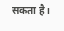सकता है।